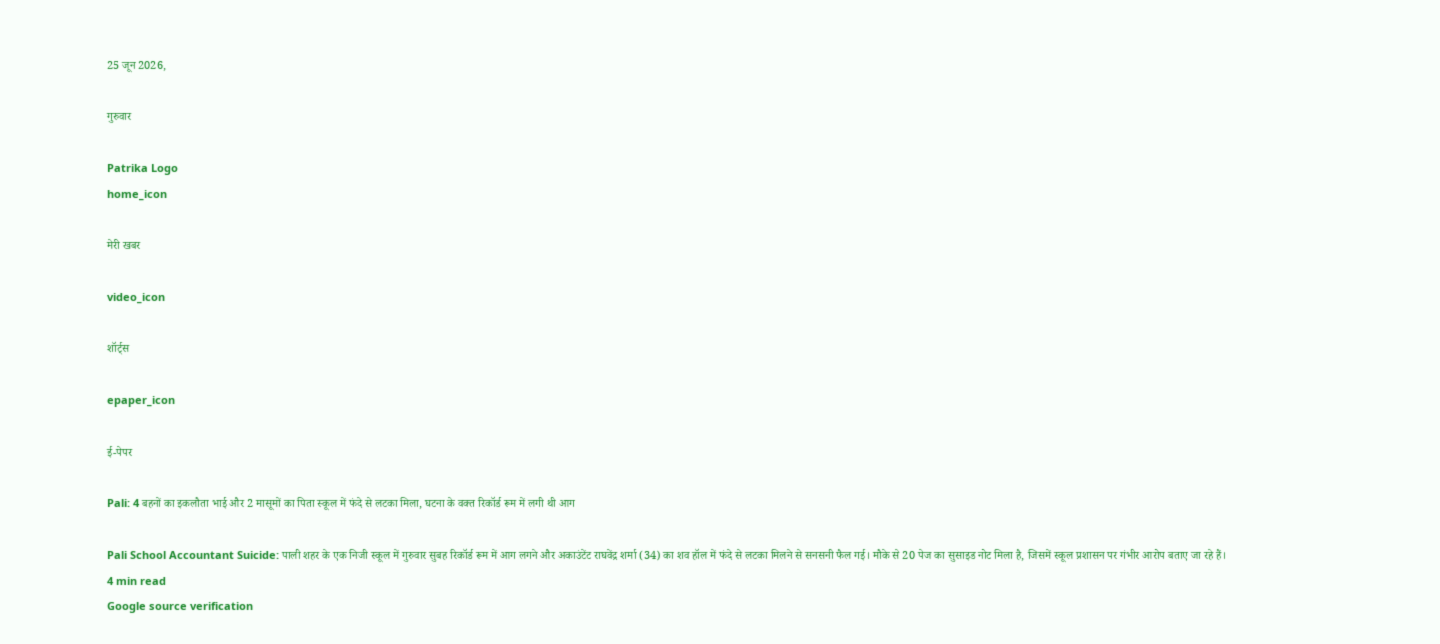25 जून 2026,

गुरुवार

Patrika Logo
home_icon

मेरी खबर

video_icon

शॉर्ट्स

epaper_icon

ई-पेपर

Pali: 4 बहनों का इकलौता भाई और 2 मासूमों का पिता स्कूल में फंदे से लटका मिला, घटना के वक्त रिकॉर्ड रूम में लगी थी आग

Pali School Accountant Suicide: पाली शहर के एक निजी स्कूल में गुरुवार सुबह रिकॉर्ड रूम में आग लगने और अकाउंटेंट राघवेंद्र शर्मा (34) का शव हॉल में फंदे से लटका मिलने से सनसनी फैल गई। मौके से 20 पेज का सुसाइड नोट मिला है, जिसमें स्कूल प्रशासन पर गंभीर आरोप बताए जा रहे हैं।
4 min read
Google source verification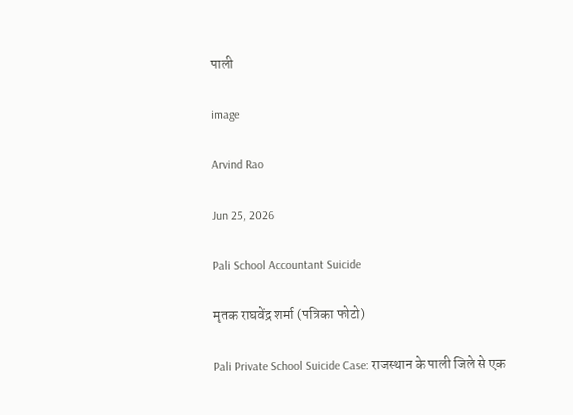पाली

image

Arvind Rao

Jun 25, 2026

Pali School Accountant Suicide

मृतक राघवेंद्र शर्मा (पत्रिका फोटो)

Pali Private School Suicide Case: राजस्थान के पाली जिले से एक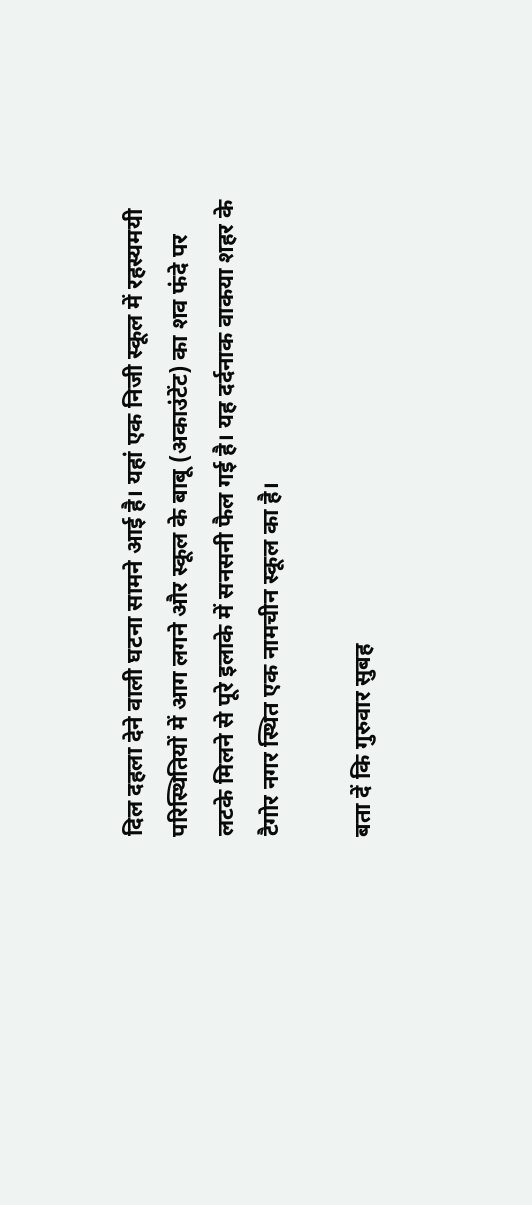दिल दहला देने वाली घटना सामने आई है। यहां एक निजी स्कूल में रहस्यमयी परिस्थितियों में आग लगने और स्कूल के बाबू (अकाउंटेंट) का शव फंदे पर लटके मिलने से पूरे इलाके में सनसनी फैल गई है। यह दर्दनाक वाकया शहर के टैगोर नगर स्थित एक नामचीन स्कूल का है।

बता दें कि गुरुवार सुबह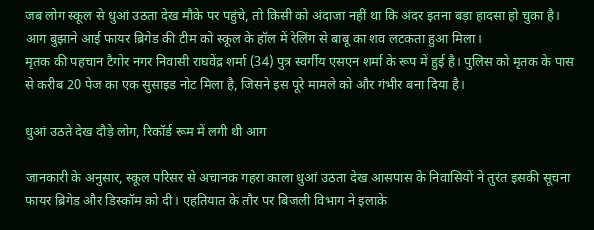जब लोग स्कूल से धुआं उठता देख मौके पर पहुंचे, तो किसी को अंदाजा नहीं था कि अंदर इतना बड़ा हादसा हो चुका है। आग बुझाने आई फायर ब्रिगेड की टीम को स्कूल के हॉल में रेलिंग से बाबू का शव लटकता हुआ मिला।
मृतक की पहचान टैगोर नगर निवासी राघवेंद्र शर्मा (34) पुत्र स्वर्गीय एसएन शर्मा के रूप में हुई है। पुलिस को मृतक के पास से करीब 20 पेज का एक सुसाइड नोट मिला है, जिसने इस पूरे मामले को और गंभीर बना दिया है।

धुआं उठते देख दौड़े लोग, रिकॉर्ड रूम में लगी थी आग

जानकारी के अनुसार, स्कूल परिसर से अचानक गहरा काला धुआं उठता देख आसपास के निवासियों ने तुरंत इसकी सूचना फायर ब्रिगेड और डिस्कॉम को दी। एहतियात के तौर पर बिजली विभाग ने इलाके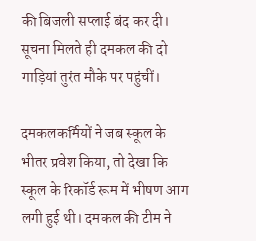की बिजली सप्लाई बंद कर दी। सूचना मिलते ही दमकल की दो गाड़ियां तुरंत मौके पर पहुंचीं।

दमकलकर्मियों ने जब स्कूल के भीतर प्रवेश किया, तो देखा कि स्कूल के रिकॉर्ड रूम में भीषण आग लगी हुई थी। दमकल की टीम ने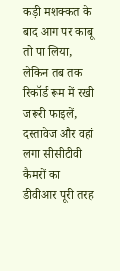कड़ी मशक्कत के बाद आग पर काबू तो पा लिया, लेकिन तब तक रिकॉर्ड रूम में रखी जरूरी फाइलें, दस्तावेज और वहां लगा सीसीटीवी कैमरों का डीवीआर पूरी तरह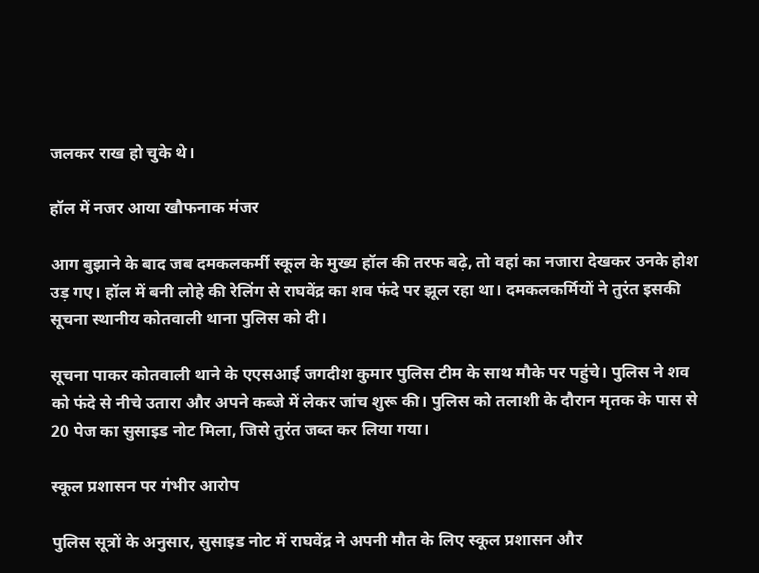जलकर राख हो चुके थे।

हॉल में नजर आया खौफनाक मंजर

आग बुझाने के बाद जब दमकलकर्मी स्कूल के मुख्य हॉल की तरफ बढ़े, तो वहां का नजारा देखकर उनके होश उड़ गए। हॉल में बनी लोहे की रेलिंग से राघवेंद्र का शव फंदे पर झूल रहा था। दमकलकर्मियों ने तुरंत इसकी सूचना स्थानीय कोतवाली थाना पुलिस को दी।

सूचना पाकर कोतवाली थाने के एएसआई जगदीश कुमार पुलिस टीम के साथ मौके पर पहुंचे। पुलिस ने शव को फंदे से नीचे उतारा और अपने कब्जे में लेकर जांच शुरू की। पुलिस को तलाशी के दौरान मृतक के पास से 20 पेज का सुसाइड नोट मिला, जिसे तुरंत जब्त कर लिया गया।

स्कूल प्रशासन पर गंभीर आरोप

पुलिस सूत्रों के अनुसार, सुसाइड नोट में राघवेंद्र ने अपनी मौत के लिए स्कूल प्रशासन और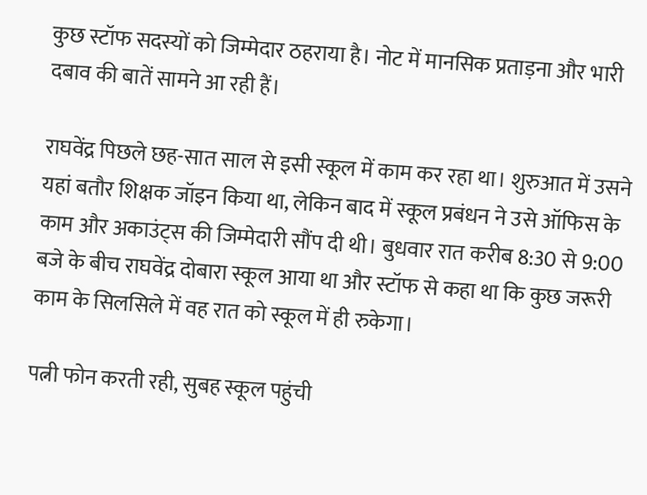कुछ स्टॉफ सदस्यों को जिम्मेदार ठहराया है। नोट में मानसिक प्रताड़ना और भारी दबाव की बातें सामने आ रही हैं।

राघवेंद्र पिछले छह-सात साल से इसी स्कूल में काम कर रहा था। शुरुआत में उसने यहां बतौर शिक्षक जॉइन किया था, लेकिन बाद में स्कूल प्रबंधन ने उसे ऑफिस के काम और अकाउंट्स की जिम्मेदारी सौंप दी थी। बुधवार रात करीब 8:30 से 9:00 बजे के बीच राघवेंद्र दोबारा स्कूल आया था और स्टॉफ से कहा था कि कुछ जरूरी काम के सिलसिले में वह रात को स्कूल में ही रुकेगा।

पत्नी फोन करती रही, सुबह स्कूल पहुंची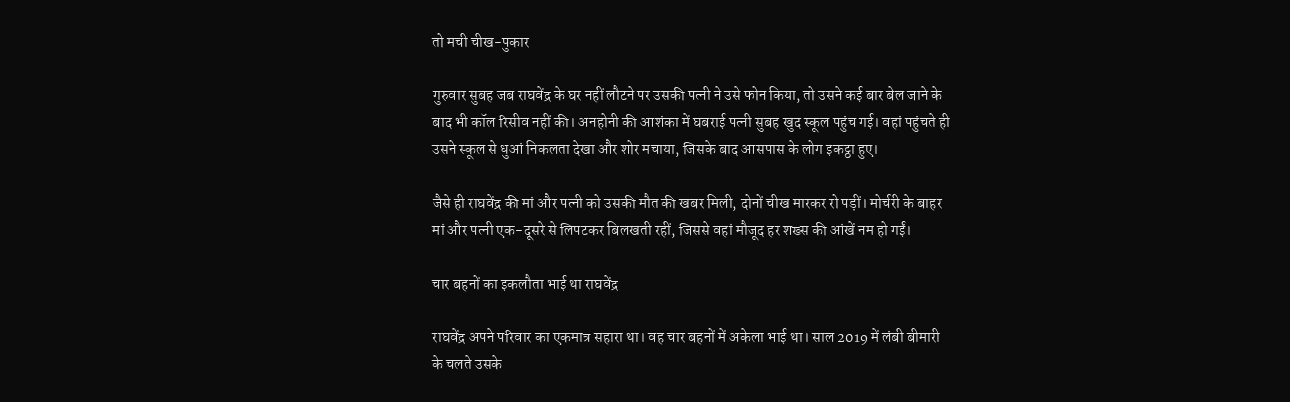तो मची चीख-पुकार

गुरुवार सुबह जब राघवेंद्र के घर नहीं लौटने पर उसकी पत्नी ने उसे फोन किया, तो उसने कई बार बेल जाने के बाद भी कॉल रिसीव नहीं की। अनहोनी की आशंका में घबराई पत्नी सुबह खुद स्कूल पहुंच गई। वहां पहुंचते ही उसने स्कूल से धुआं निकलता देखा और शोर मचाया, जिसके बाद आसपास के लोग इकट्ठा हुए।

जैसे ही राघवेंद्र की मां और पत्नी को उसकी मौत की खबर मिली, दोनों चीख मारकर रो पड़ीं। मोर्चरी के बाहर मां और पत्नी एक-दूसरे से लिपटकर बिलखती रहीं, जिससे वहां मौजूद हर शख्स की आंखें नम हो गईं।

चार बहनों का इकलौता भाई था राघवेंद्र

राघवेंद्र अपने परिवार का एकमात्र सहारा था। वह चार बहनों में अकेला भाई था। साल 2019 में लंबी बीमारी के चलते उसके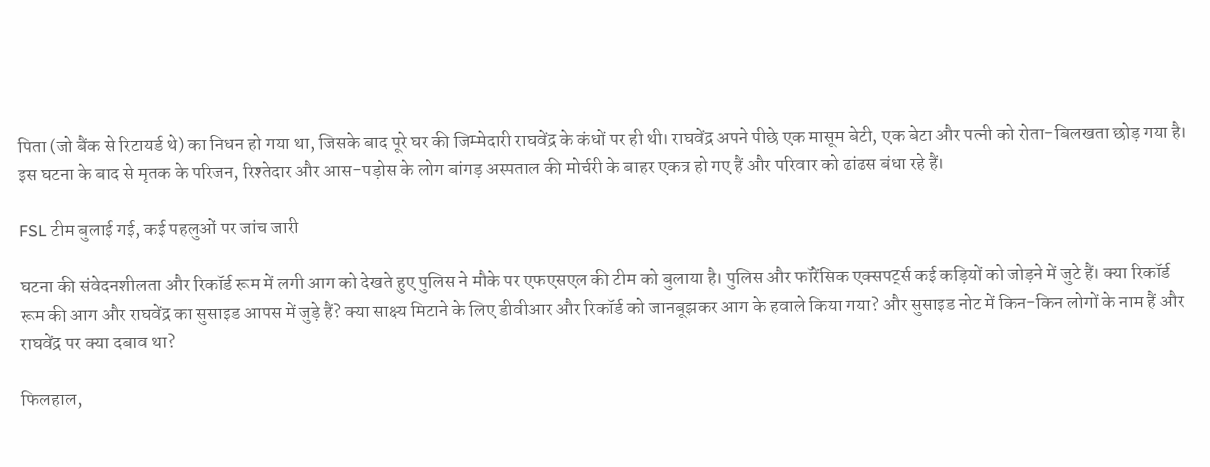पिता (जो बैंक से रिटायर्ड थे) का निधन हो गया था, जिसके बाद पूरे घर की जिम्मेदारी राघवेंद्र के कंधों पर ही थी। राघवेंद्र अपने पीछे एक मासूम बेटी, एक बेटा और पत्नी को रोता-बिलखता छोड़ गया है। इस घटना के बाद से मृतक के परिजन, रिश्तेदार और आस-पड़ोस के लोग बांगड़ अस्पताल की मोर्चरी के बाहर एकत्र हो गए हैं और परिवार को ढांढस बंधा रहे हैं।

FSL टीम बुलाई गई, कई पहलुओं पर जांच जारी

घटना की संवेदनशीलता और रिकॉर्ड रूम में लगी आग को देखते हुए पुलिस ने मौके पर एफएसएल की टीम को बुलाया है। पुलिस और फॉरेंसिक एक्सपर्ट्स कई कड़ियों को जोड़ने में जुटे हैं। क्या रिकॉर्ड रूम की आग और राघवेंद्र का सुसाइड आपस में जुड़े हैं? क्या साक्ष्य मिटाने के लिए डीवीआर और रिकॉर्ड को जानबूझकर आग के हवाले किया गया? और सुसाइड नोट में किन-किन लोगों के नाम हैं और राघवेंद्र पर क्या दबाव था?

फिलहाल,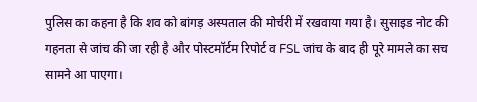पुलिस का कहना है कि शव को बांगड़ अस्पताल की मोर्चरी में रखवाया गया है। सुसाइड नोट की गहनता से जांच की जा रही है और पोस्टमॉर्टम रिपोर्ट व FSL जांच के बाद ही पूरे मामले का सच सामने आ पाएगा।